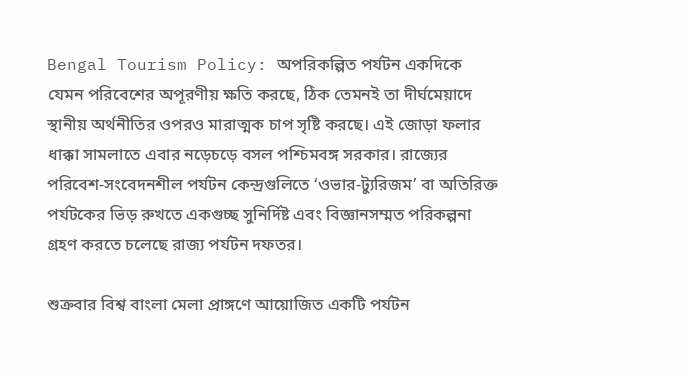Bengal Tourism Policy: অপরিকল্পিত পর্যটন একদিকে যেমন পরিবেশের অপূরণীয় ক্ষতি করছে, ঠিক তেমনই তা দীর্ঘমেয়াদে স্থানীয় অর্থনীতির ওপরও মারাত্মক চাপ সৃষ্টি করছে। এই জোড়া ফলার ধাক্কা সামলাতে এবার নড়েচড়ে বসল পশ্চিমবঙ্গ সরকার। রাজ্যের পরিবেশ-সংবেদনশীল পর্যটন কেন্দ্রগুলিতে ‘ওভার-ট্যুরিজম’ বা অতিরিক্ত পর্যটকের ভিড় রুখতে একগুচ্ছ সুনির্দিষ্ট এবং বিজ্ঞানসম্মত পরিকল্পনা গ্রহণ করতে চলেছে রাজ্য পর্যটন দফতর।

শুক্রবার বিশ্ব বাংলা মেলা প্রাঙ্গণে আয়োজিত একটি পর্যটন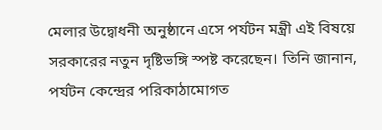মেলার উদ্বোধনী অনুষ্ঠানে এসে পর্যটন মন্ত্রী এই বিষয়ে সরকারের নতুন দৃষ্টিভঙ্গি স্পষ্ট করেছেন। তিনি জানান, পর্যটন কেন্দ্রের পরিকাঠামোগত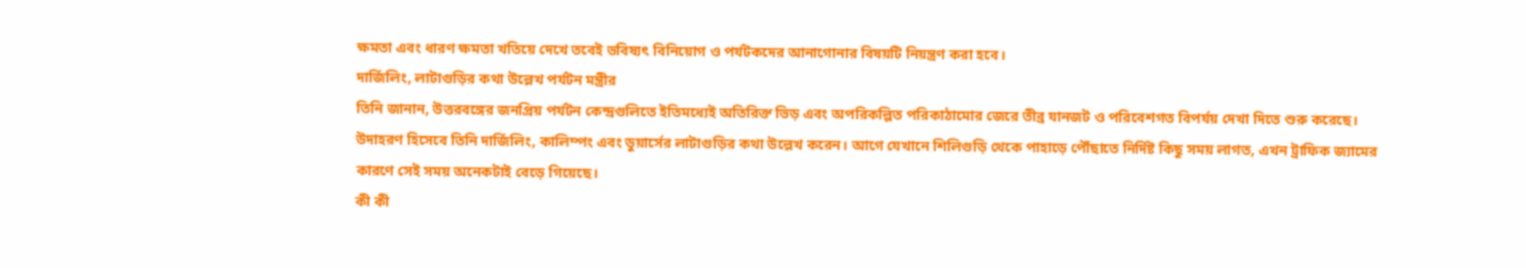ক্ষমতা এবং ধারণ ক্ষমতা খতিয়ে দেখে তবেই ভবিষ্যৎ বিনিয়োগ ও পর্যটকদের আনাগোনার বিষয়টি নিয়ন্ত্রণ করা হবে।
দার্জিলিং, লাটাগুড়ির কথা উল্লেখ পর্যটন মন্ত্রীর
তিনি জানান, উত্তরবঙ্গের জনপ্রিয় পর্যটন কেন্দ্রগুলিতে ইতিমধ্যেই অতিরিক্ত ভিড় এবং অপরিকল্পিত পরিকাঠামোর জেরে তীব্র যানজট ও পরিবেশগত বিপর্যয় দেখা দিতে শুরু করেছে। উদাহরণ হিসেবে তিনি দার্জিলিং, কালিম্পং এবং ডুয়ার্সের লাটাগুড়ির কথা উল্লেখ করেন। আগে যেখানে শিলিগুড়ি থেকে পাহাড়ে পৌঁছাতে নির্দিষ্ট কিছু সময় লাগত, এখন ট্রাফিক জ্যামের কারণে সেই সময় অনেকটাই বেড়ে গিয়েছে।
কী কী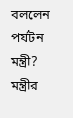বললেন পর্যটন মন্ত্রী?
মন্ত্রীর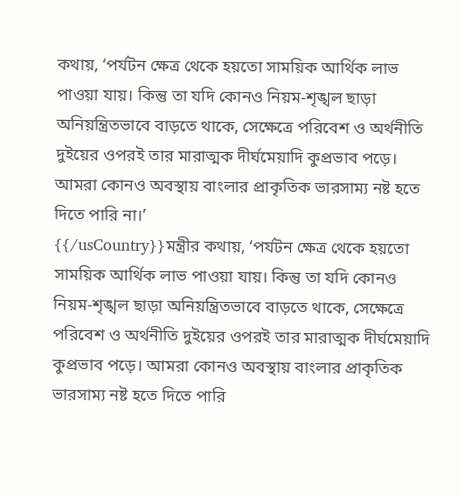কথায়, ‘পর্যটন ক্ষেত্র থেকে হয়তো সাময়িক আর্থিক লাভ পাওয়া যায়। কিন্তু তা যদি কোনও নিয়ম-শৃঙ্খল ছাড়া অনিয়ন্ত্রিতভাবে বাড়তে থাকে, সেক্ষেত্রে পরিবেশ ও অর্থনীতি দুইয়ের ওপরই তার মারাত্মক দীর্ঘমেয়াদি কুপ্রভাব পড়ে। আমরা কোনও অবস্থায় বাংলার প্রাকৃতিক ভারসাম্য নষ্ট হতে দিতে পারি না।’
{{/usCountry}}মন্ত্রীর কথায়, ‘পর্যটন ক্ষেত্র থেকে হয়তো সাময়িক আর্থিক লাভ পাওয়া যায়। কিন্তু তা যদি কোনও নিয়ম-শৃঙ্খল ছাড়া অনিয়ন্ত্রিতভাবে বাড়তে থাকে, সেক্ষেত্রে পরিবেশ ও অর্থনীতি দুইয়ের ওপরই তার মারাত্মক দীর্ঘমেয়াদি কুপ্রভাব পড়ে। আমরা কোনও অবস্থায় বাংলার প্রাকৃতিক ভারসাম্য নষ্ট হতে দিতে পারি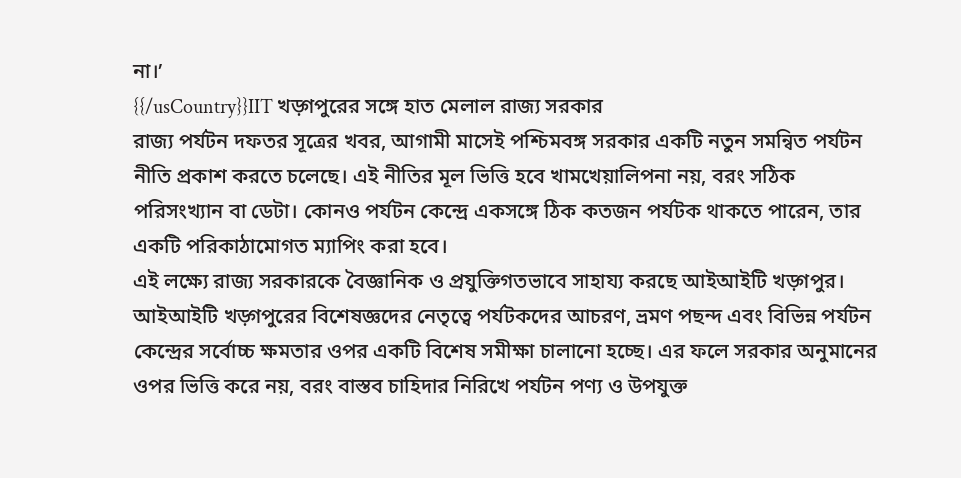না।’
{{/usCountry}}IIT খড়্গপুরের সঙ্গে হাত মেলাল রাজ্য সরকার
রাজ্য পর্যটন দফতর সূত্রের খবর, আগামী মাসেই পশ্চিমবঙ্গ সরকার একটি নতুন সমন্বিত পর্যটন নীতি প্রকাশ করতে চলেছে। এই নীতির মূল ভিত্তি হবে খামখেয়ালিপনা নয়, বরং সঠিক পরিসংখ্যান বা ডেটা। কোনও পর্যটন কেন্দ্রে একসঙ্গে ঠিক কতজন পর্যটক থাকতে পারেন, তার একটি পরিকাঠামোগত ম্যাপিং করা হবে।
এই লক্ষ্যে রাজ্য সরকারকে বৈজ্ঞানিক ও প্রযুক্তিগতভাবে সাহায্য করছে আইআইটি খড়্গপুর। আইআইটি খড়্গপুরের বিশেষজ্ঞদের নেতৃত্বে পর্যটকদের আচরণ, ভ্রমণ পছন্দ এবং বিভিন্ন পর্যটন কেন্দ্রের সর্বোচ্চ ক্ষমতার ওপর একটি বিশেষ সমীক্ষা চালানো হচ্ছে। এর ফলে সরকার অনুমানের ওপর ভিত্তি করে নয়, বরং বাস্তব চাহিদার নিরিখে পর্যটন পণ্য ও উপযুক্ত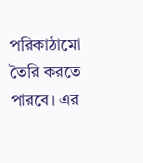পরিকাঠামো তৈরি করতে পারবে। এর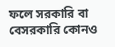ফলে সরকারি বা বেসরকারি কোনও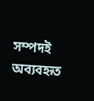সম্পদই অব্যবহৃত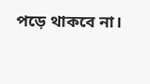পড়ে থাকবে না।